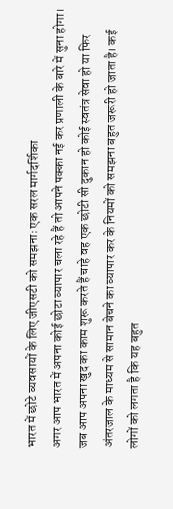भारत में छोटे व्यवसायों के लिए जीएसटी को समझनाः एक सरल मार्गदर्शिका
अगर आप भारत में अपना कोई छोटा व्यापार चला रहे हैं तो आपने पक्का नई कर प्रणाली के बारे में सुना होगा। जब आप अपना खुद का काम शुरू करते हैं चाहे वह एक छोटी सी दुकान हो कोई स्वतंत्र सेवा हो या फिर अंतरजाल के माध्यम से सामान बेचने का व्यापार कर के नियमों को समझना बहुत जरूरी हो जाता है। कई लोगों को लगता है कि यह बहुत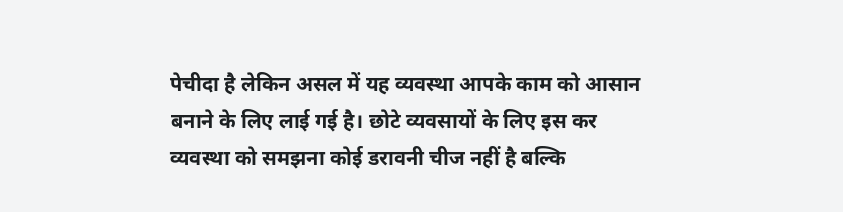पेचीदा है लेकिन असल में यह व्यवस्था आपके काम को आसान बनाने के लिए लाई गई है। छोटे व्यवसायों के लिए इस कर व्यवस्था को समझना कोई डरावनी चीज नहीं है बल्कि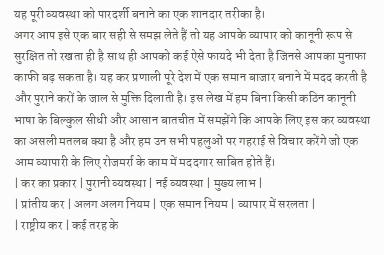यह पूरी व्यवस्था को पारदर्शी बनाने का एक शानदार तरीका है।
अगर आप इसे एक बार सही से समझ लेते हैं तो यह आपके व्यापार को कानूनी रूप से सुरक्षित तो रखता ही है साथ ही आपको कई ऐसे फायदे भी देता है जिनसे आपका मुनाफा काफी बढ़ सकता है। यह कर प्रणाली पूरे देश में एक समान बाजार बनाने में मदद करती है और पुराने करों के जाल से मुक्ति दिलाती है। इस लेख में हम बिना किसी कठिन कानूनी भाषा के बिल्कुल सीधी और आसान बातचीत में समझेंगे कि आपके लिए इस कर व्यवस्था का असली मतलब क्या है और हम उन सभी पहलुओं पर गहराई से विचार करेंगे जो एक आम व्यापारी के लिए रोजमर्रा के काम में मददगार साबित होते हैं।
| कर का प्रकार | पुरानी व्यवस्था | नई व्यवस्था | मुख्य लाभ |
| प्रांतीय कर | अलग अलग नियम | एक समान नियम | व्यापार में सरलता |
| राष्ट्रीय कर | कई तरह के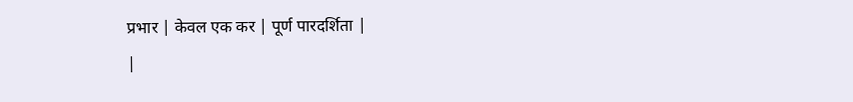प्रभार | केवल एक कर | पूर्ण पारदर्शिता |
|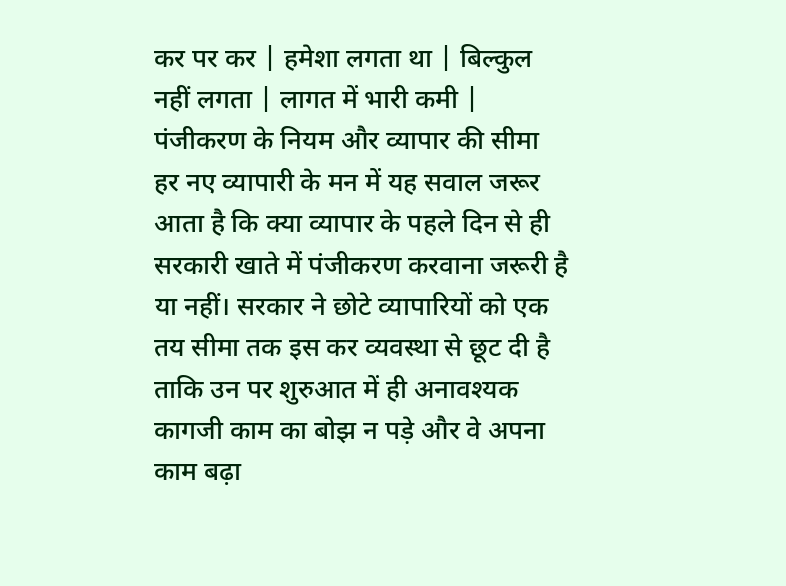कर पर कर | हमेशा लगता था | बिल्कुल नहीं लगता | लागत में भारी कमी |
पंजीकरण के नियम और व्यापार की सीमा
हर नए व्यापारी के मन में यह सवाल जरूर आता है कि क्या व्यापार के पहले दिन से ही सरकारी खाते में पंजीकरण करवाना जरूरी है या नहीं। सरकार ने छोटे व्यापारियों को एक तय सीमा तक इस कर व्यवस्था से छूट दी है ताकि उन पर शुरुआत में ही अनावश्यक कागजी काम का बोझ न पड़े और वे अपना काम बढ़ा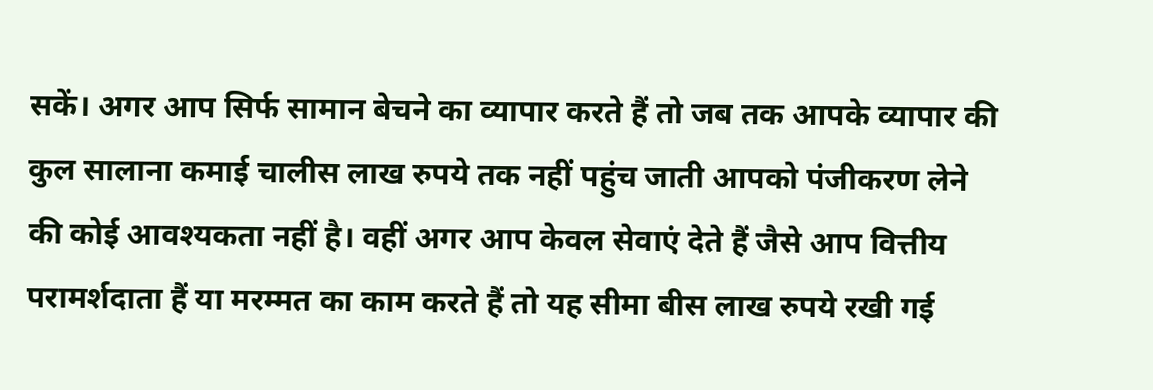सकें। अगर आप सिर्फ सामान बेचने का व्यापार करते हैं तो जब तक आपके व्यापार की कुल सालाना कमाई चालीस लाख रुपये तक नहीं पहुंच जाती आपको पंजीकरण लेने की कोई आवश्यकता नहीं है। वहीं अगर आप केवल सेवाएं देते हैं जैसे आप वित्तीय परामर्शदाता हैं या मरम्मत का काम करते हैं तो यह सीमा बीस लाख रुपये रखी गई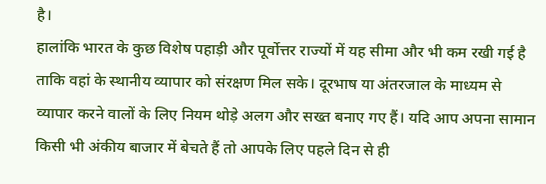है।
हालांकि भारत के कुछ विशेष पहाड़ी और पूर्वोत्तर राज्यों में यह सीमा और भी कम रखी गई है ताकि वहां के स्थानीय व्यापार को संरक्षण मिल सके। दूरभाष या अंतरजाल के माध्यम से व्यापार करने वालों के लिए नियम थोड़े अलग और सख्त बनाए गए हैं। यदि आप अपना सामान किसी भी अंकीय बाजार में बेचते हैं तो आपके लिए पहले दिन से ही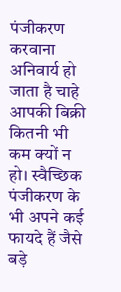पंजीकरण करवाना अनिवार्य हो जाता है चाहे आपकी बिक्री कितनी भी कम क्यों न हो। स्वैच्छिक पंजीकरण के भी अपने कई फायदे हैं जैसे बड़े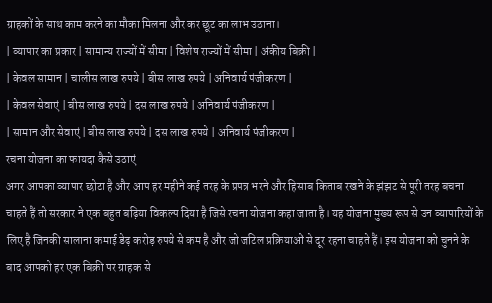ग्राहकों के साथ काम करने का मौका मिलना और कर छूट का लाभ उठाना।
| व्यापार का प्रकार | सामान्य राज्यों में सीमा | विशेष राज्यों में सीमा | अंकीय बिक्री |
| केवल सामान | चालीस लाख रुपये | बीस लाख रुपये | अनिवार्य पंजीकरण |
| केवल सेवाएं | बीस लाख रुपये | दस लाख रुपये | अनिवार्य पंजीकरण |
| सामान और सेवाएं | बीस लाख रुपये | दस लाख रुपये | अनिवार्य पंजीकरण |
रचना योजना का फायदा कैसे उठाएं
अगर आपका व्यापार छोटा है और आप हर महीने कई तरह के प्रपत्र भरने और हिसाब किताब रखने के झंझट से पूरी तरह बचना चाहते हैं तो सरकार ने एक बहुत बढ़िया विकल्प दिया है जिसे रचना योजना कहा जाता है। यह योजना मुख्य रूप से उन व्यापारियों के लिए है जिनकी सालाना कमाई डेढ़ करोड़ रुपये से कम है और जो जटिल प्रक्रियाओं से दूर रहना चाहते हैं। इस योजना को चुनने के बाद आपको हर एक बिक्री पर ग्राहक से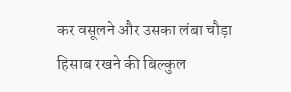कर वसूलने और उसका लंबा चौड़ा हिसाब रखने की बिल्कुल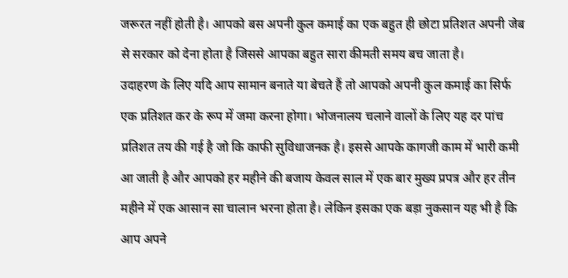जरूरत नहीं होती है। आपको बस अपनी कुल कमाई का एक बहुत ही छोटा प्रतिशत अपनी जेब से सरकार को देना होता है जिससे आपका बहुत सारा कीमती समय बच जाता है।
उदाहरण के लिए यदि आप सामान बनाते या बेचते हैं तो आपको अपनी कुल कमाई का सिर्फ एक प्रतिशत कर के रूप में जमा करना होगा। भोजनालय चलाने वालों के लिए यह दर पांच प्रतिशत तय की गई है जो कि काफी सुविधाजनक है। इससे आपके कागजी काम में भारी कमी आ जाती है और आपको हर महीने की बजाय केवल साल में एक बार मुख्य प्रपत्र और हर तीन महीने में एक आसान सा चालान भरना होता है। लेकिन इसका एक बड़ा नुकसान यह भी है कि आप अपने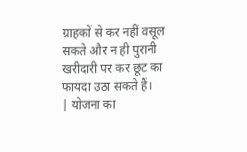ग्राहकों से कर नहीं वसूल सकते और न ही पुरानी खरीदारी पर कर छूट का फायदा उठा सकते हैं।
| योजना का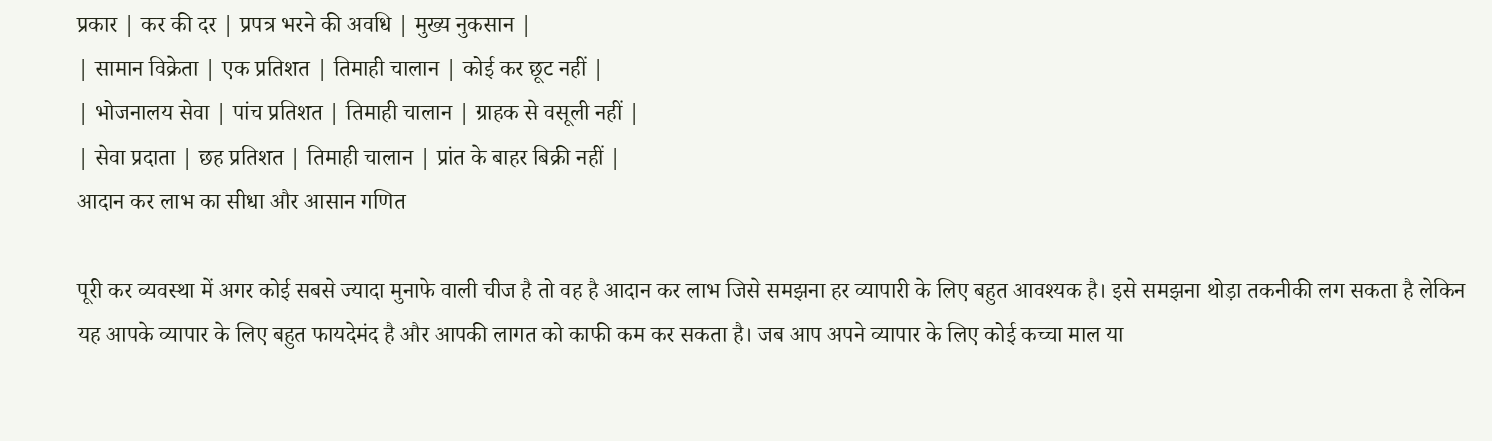प्रकार | कर की दर | प्रपत्र भरने की अवधि | मुख्य नुकसान |
| सामान विक्रेता | एक प्रतिशत | तिमाही चालान | कोई कर छूट नहीं |
| भोजनालय सेवा | पांच प्रतिशत | तिमाही चालान | ग्राहक से वसूली नहीं |
| सेवा प्रदाता | छह प्रतिशत | तिमाही चालान | प्रांत के बाहर बिक्री नहीं |
आदान कर लाभ का सीधा और आसान गणित

पूरी कर व्यवस्था में अगर कोई सबसे ज्यादा मुनाफे वाली चीज है तो वह है आदान कर लाभ जिसे समझना हर व्यापारी के लिए बहुत आवश्यक है। इसे समझना थोड़ा तकनीकी लग सकता है लेकिन यह आपके व्यापार के लिए बहुत फायदेमंद है और आपकी लागत को काफी कम कर सकता है। जब आप अपने व्यापार के लिए कोई कच्चा माल या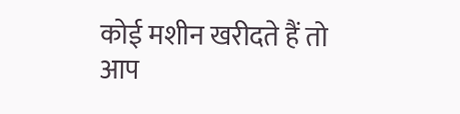कोई मशीन खरीदते हैं तो आप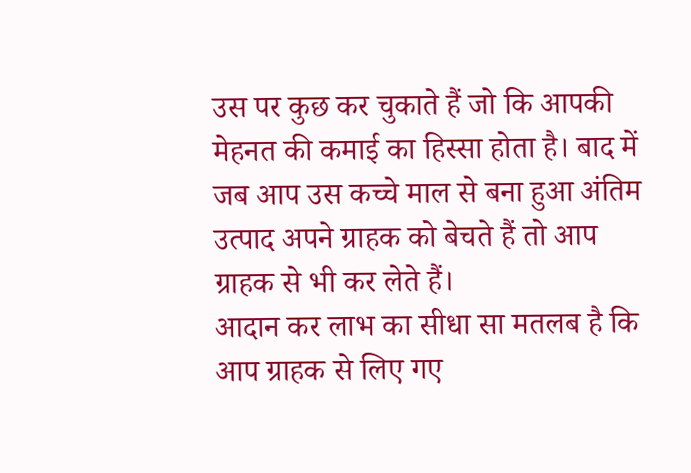उस पर कुछ कर चुकाते हैं जो कि आपकी मेहनत की कमाई का हिस्सा होता है। बाद में जब आप उस कच्चे माल से बना हुआ अंतिम उत्पाद अपने ग्राहक को बेचते हैं तो आप ग्राहक से भी कर लेते हैं।
आदान कर लाभ का सीधा सा मतलब है कि आप ग्राहक से लिए गए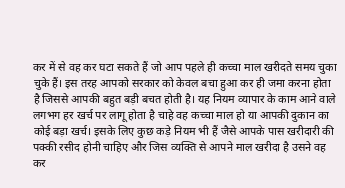कर में से वह कर घटा सकते हैं जो आप पहले ही कच्चा माल खरीदते समय चुका चुके हैं। इस तरह आपको सरकार को केवल बचा हुआ कर ही जमा करना होता है जिससे आपकी बहुत बड़ी बचत होती है। यह नियम व्यापार के काम आने वाले लगभग हर खर्च पर लागू होता है चाहे वह कच्चा माल हो या आपकी दुकान का कोई बड़ा खर्च। इसके लिए कुछ कड़े नियम भी हैं जैसे आपके पास खरीदारी की पक्की रसीद होनी चाहिए और जिस व्यक्ति से आपने माल खरीदा है उसने वह कर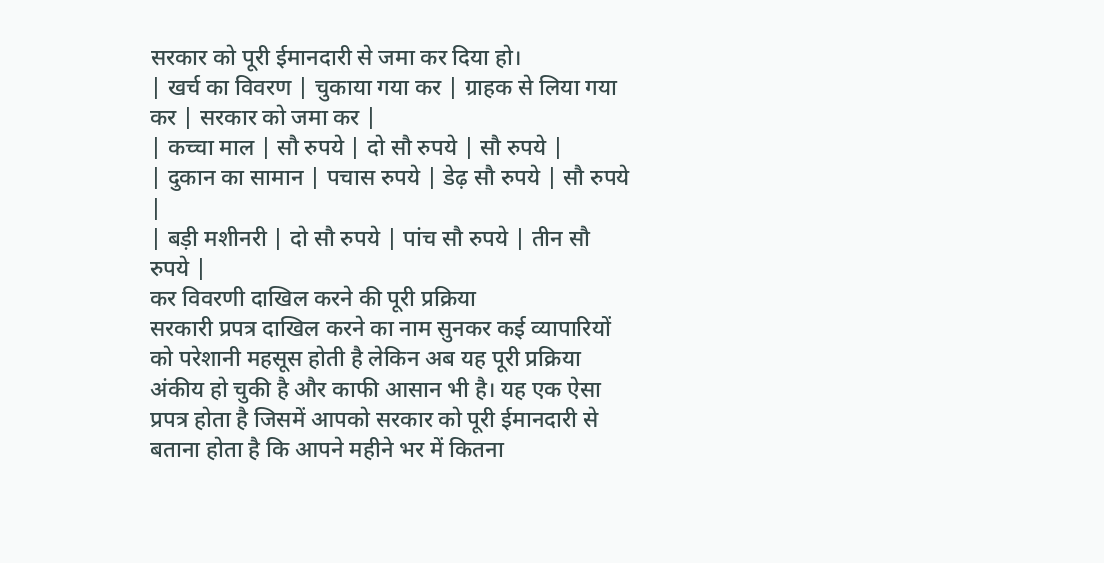सरकार को पूरी ईमानदारी से जमा कर दिया हो।
| खर्च का विवरण | चुकाया गया कर | ग्राहक से लिया गया कर | सरकार को जमा कर |
| कच्चा माल | सौ रुपये | दो सौ रुपये | सौ रुपये |
| दुकान का सामान | पचास रुपये | डेढ़ सौ रुपये | सौ रुपये |
| बड़ी मशीनरी | दो सौ रुपये | पांच सौ रुपये | तीन सौ रुपये |
कर विवरणी दाखिल करने की पूरी प्रक्रिया
सरकारी प्रपत्र दाखिल करने का नाम सुनकर कई व्यापारियों को परेशानी महसूस होती है लेकिन अब यह पूरी प्रक्रिया अंकीय हो चुकी है और काफी आसान भी है। यह एक ऐसा प्रपत्र होता है जिसमें आपको सरकार को पूरी ईमानदारी से बताना होता है कि आपने महीने भर में कितना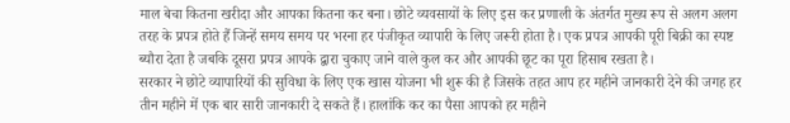माल बेचा कितना खरीदा और आपका कितना कर बना। छोटे व्यवसायों के लिए इस कर प्रणाली के अंतर्गत मुख्य रूप से अलग अलग तरह के प्रपत्र होते हैं जिन्हें समय समय पर भरना हर पंजीकृत व्यापारी के लिए जरूरी होता है। एक प्रपत्र आपकी पूरी बिक्री का स्पष्ट ब्यौरा देता है जबकि दूसरा प्रपत्र आपके द्वारा चुकाए जाने वाले कुल कर और आपकी छूट का पूरा हिसाब रखता है।
सरकार ने छोटे व्यापारियों की सुविधा के लिए एक खास योजना भी शुरू की है जिसके तहत आप हर महीने जानकारी देने की जगह हर तीन महीने में एक बार सारी जानकारी दे सकते हैं। हालांकि कर का पैसा आपको हर महीने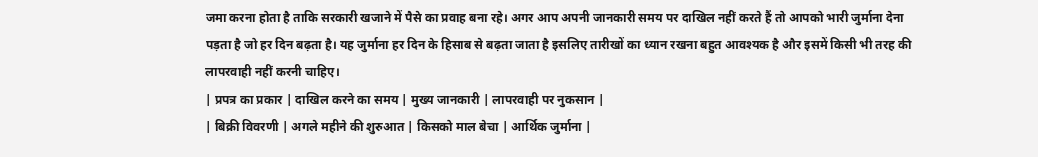जमा करना होता है ताकि सरकारी खजाने में पैसे का प्रवाह बना रहे। अगर आप अपनी जानकारी समय पर दाखिल नहीं करते हैं तो आपको भारी जुर्माना देना पड़ता है जो हर दिन बढ़ता है। यह जुर्माना हर दिन के हिसाब से बढ़ता जाता है इसलिए तारीखों का ध्यान रखना बहुत आवश्यक है और इसमें किसी भी तरह की लापरवाही नहीं करनी चाहिए।
| प्रपत्र का प्रकार | दाखिल करने का समय | मुख्य जानकारी | लापरवाही पर नुकसान |
| बिक्री विवरणी | अगले महीने की शुरुआत | किसको माल बेचा | आर्थिक जुर्माना |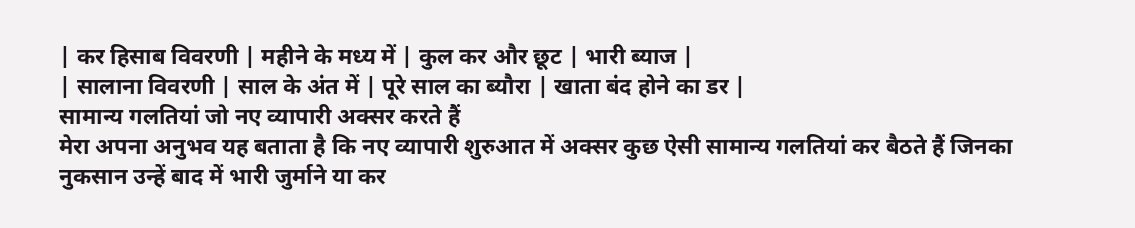| कर हिसाब विवरणी | महीने के मध्य में | कुल कर और छूट | भारी ब्याज |
| सालाना विवरणी | साल के अंत में | पूरे साल का ब्यौरा | खाता बंद होने का डर |
सामान्य गलतियां जो नए व्यापारी अक्सर करते हैं
मेरा अपना अनुभव यह बताता है कि नए व्यापारी शुरुआत में अक्सर कुछ ऐसी सामान्य गलतियां कर बैठते हैं जिनका नुकसान उन्हें बाद में भारी जुर्माने या कर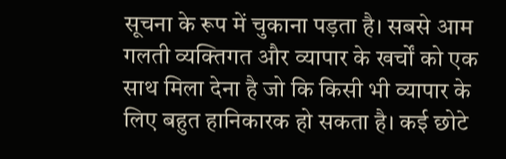सूचना के रूप में चुकाना पड़ता है। सबसे आम गलती व्यक्तिगत और व्यापार के खर्चों को एक साथ मिला देना है जो कि किसी भी व्यापार के लिए बहुत हानिकारक हो सकता है। कई छोटे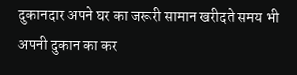दुकानदार अपने घर का जरूरी सामान खरीदते समय भी अपनी दुकान का कर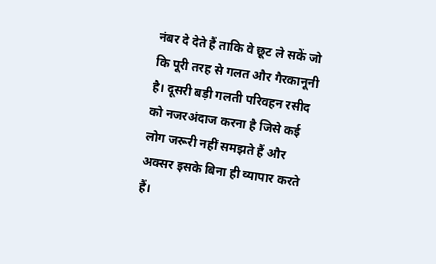नंबर दे देते हैं ताकि वे छूट ले सकें जो कि पूरी तरह से गलत और गैरकानूनी है। दूसरी बड़ी गलती परिवहन रसीद को नजरअंदाज करना है जिसे कई लोग जरूरी नहीं समझते हैं और अक्सर इसके बिना ही व्यापार करते हैं।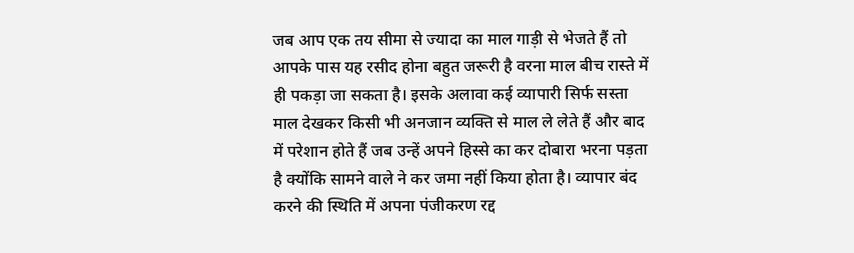जब आप एक तय सीमा से ज्यादा का माल गाड़ी से भेजते हैं तो आपके पास यह रसीद होना बहुत जरूरी है वरना माल बीच रास्ते में ही पकड़ा जा सकता है। इसके अलावा कई व्यापारी सिर्फ सस्ता माल देखकर किसी भी अनजान व्यक्ति से माल ले लेते हैं और बाद में परेशान होते हैं जब उन्हें अपने हिस्से का कर दोबारा भरना पड़ता है क्योंकि सामने वाले ने कर जमा नहीं किया होता है। व्यापार बंद करने की स्थिति में अपना पंजीकरण रद्द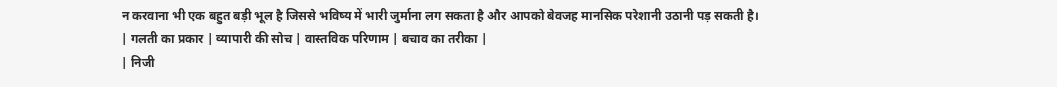न करवाना भी एक बहुत बड़ी भूल है जिससे भविष्य में भारी जुर्माना लग सकता है और आपको बेवजह मानसिक परेशानी उठानी पड़ सकती है।
| गलती का प्रकार | व्यापारी की सोच | वास्तविक परिणाम | बचाव का तरीका |
| निजी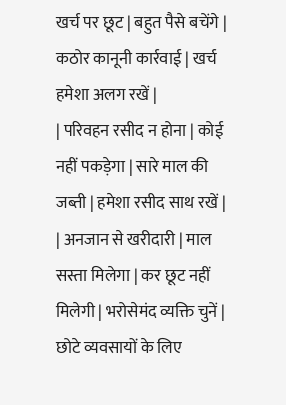खर्च पर छूट | बहुत पैसे बचेंगे | कठोर कानूनी कार्रवाई | खर्च हमेशा अलग रखें |
| परिवहन रसीद न होना | कोई नहीं पकड़ेगा | सारे माल की जब्ती | हमेशा रसीद साथ रखें |
| अनजान से खरीदारी | माल सस्ता मिलेगा | कर छूट नहीं मिलेगी | भरोसेमंद व्यक्ति चुनें |
छोटे व्यवसायों के लिए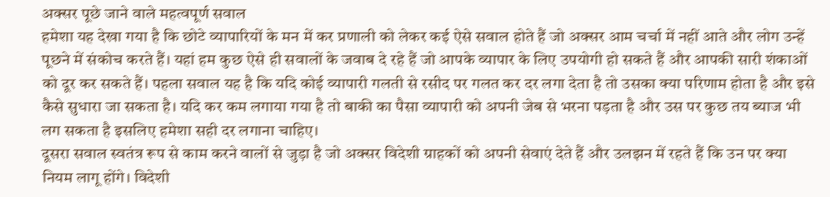अक्सर पूछे जाने वाले महत्वपूर्ण सवाल
हमेशा यह देखा गया है कि छोटे व्यापारियों के मन में कर प्रणाली को लेकर कई ऐसे सवाल होते हैं जो अक्सर आम चर्चा में नहीं आते और लोग उन्हें पूछने में संकोच करते हैं। यहां हम कुछ ऐसे ही सवालों के जवाब दे रहे हैं जो आपके व्यापार के लिए उपयोगी हो सकते हैं और आपकी सारी शंकाओं को दूर कर सकते हैं। पहला सवाल यह है कि यदि कोई व्यापारी गलती से रसीद पर गलत कर दर लगा देता है तो उसका क्या परिणाम होता है और इसे कैसे सुधारा जा सकता है। यदि कर कम लगाया गया है तो बाकी का पैसा व्यापारी को अपनी जेब से भरना पड़ता है और उस पर कुछ तय ब्याज भी लग सकता है इसलिए हमेशा सही दर लगाना चाहिए।
दूसरा सवाल स्वतंत्र रूप से काम करने वालों से जुड़ा है जो अक्सर विदेशी ग्राहकों को अपनी सेवाएं देते हैं और उलझन में रहते हैं कि उन पर क्या नियम लागू होंगे। विदेशी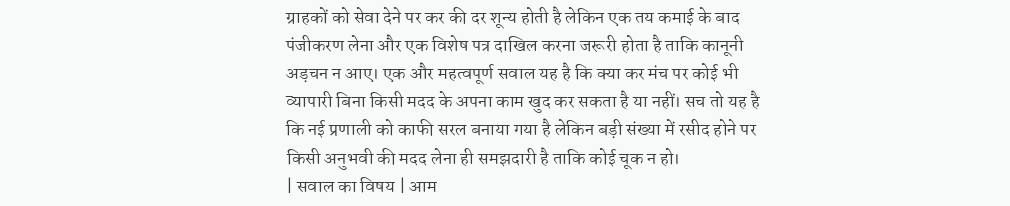ग्राहकों को सेवा देने पर कर की दर शून्य होती है लेकिन एक तय कमाई के बाद पंजीकरण लेना और एक विशेष पत्र दाखिल करना जरूरी होता है ताकि कानूनी अड़चन न आए। एक और महत्वपूर्ण सवाल यह है कि क्या कर मंच पर कोई भी व्यापारी बिना किसी मदद के अपना काम खुद कर सकता है या नहीं। सच तो यह है कि नई प्रणाली को काफी सरल बनाया गया है लेकिन बड़ी संख्या में रसीद होने पर किसी अनुभवी की मदद लेना ही समझदारी है ताकि कोई चूक न हो।
| सवाल का विषय | आम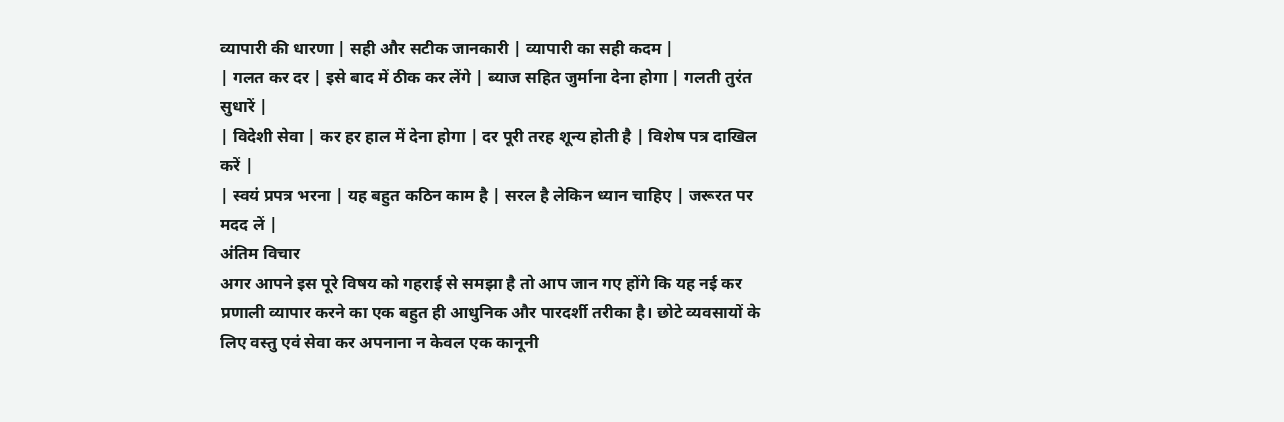व्यापारी की धारणा | सही और सटीक जानकारी | व्यापारी का सही कदम |
| गलत कर दर | इसे बाद में ठीक कर लेंगे | ब्याज सहित जुर्माना देना होगा | गलती तुरंत सुधारें |
| विदेशी सेवा | कर हर हाल में देना होगा | दर पूरी तरह शून्य होती है | विशेष पत्र दाखिल करें |
| स्वयं प्रपत्र भरना | यह बहुत कठिन काम है | सरल है लेकिन ध्यान चाहिए | जरूरत पर मदद लें |
अंतिम विचार
अगर आपने इस पूरे विषय को गहराई से समझा है तो आप जान गए होंगे कि यह नई कर प्रणाली व्यापार करने का एक बहुत ही आधुनिक और पारदर्शी तरीका है। छोटे व्यवसायों के लिए वस्तु एवं सेवा कर अपनाना न केवल एक कानूनी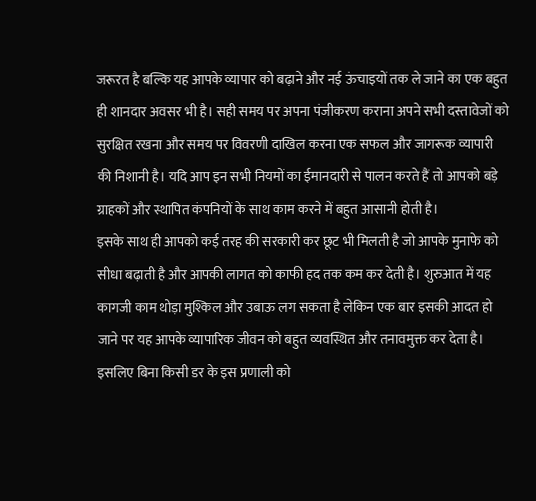जरूरत है बल्कि यह आपके व्यापार को बढ़ाने और नई ऊंचाइयों तक ले जाने का एक बहुत ही शानदार अवसर भी है। सही समय पर अपना पंजीकरण कराना अपने सभी दस्तावेजों को सुरक्षित रखना और समय पर विवरणी दाखिल करना एक सफल और जागरूक व्यापारी की निशानी है। यदि आप इन सभी नियमों का ईमानदारी से पालन करते हैं तो आपको बड़े ग्राहकों और स्थापित कंपनियों के साथ काम करने में बहुत आसानी होती है।
इसके साथ ही आपको कई तरह की सरकारी कर छूट भी मिलती है जो आपके मुनाफे को सीधा बढ़ाती है और आपकी लागत को काफी हद तक कम कर देती है। शुरुआत में यह कागजी काम थोड़ा मुश्किल और उबाऊ लग सकता है लेकिन एक बार इसकी आदत हो जाने पर यह आपके व्यापारिक जीवन को बहुत व्यवस्थित और तनावमुक्त कर देता है। इसलिए बिना किसी डर के इस प्रणाली को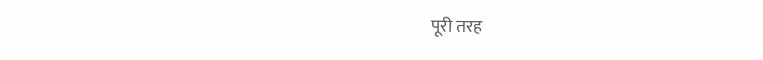पूरी तरह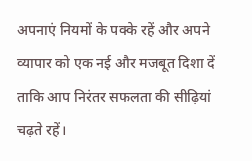अपनाएं नियमों के पक्के रहें और अपने व्यापार को एक नई और मजबूत दिशा दें ताकि आप निरंतर सफलता की सीढ़ियां चढ़ते रहें।